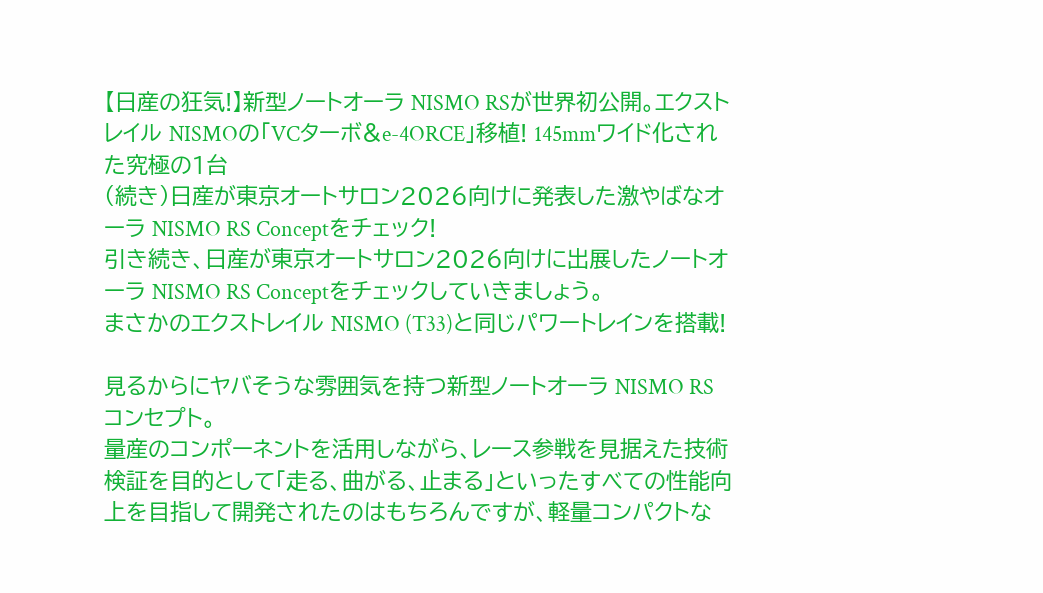【日産の狂気!】新型ノートオーラ NISMO RSが世界初公開。エクストレイル NISMOの「VCターボ&e-4ORCE」移植! 145mmワイド化された究極の1台
(続き)日産が東京オートサロン2026向けに発表した激やばなオーラ NISMO RS Conceptをチェック!
引き続き、日産が東京オートサロン2026向けに出展したノートオーラ NISMO RS Conceptをチェックしていきましょう。
まさかのエクストレイル NISMO (T33)と同じパワートレインを搭載!

見るからにヤバそうな雰囲気を持つ新型ノートオーラ NISMO RS コンセプト。
量産のコンポーネントを活用しながら、レース参戦を見据えた技術検証を目的として「走る、曲がる、止まる」といったすべての性能向上を目指して開発されたのはもちろんですが、軽量コンパクトな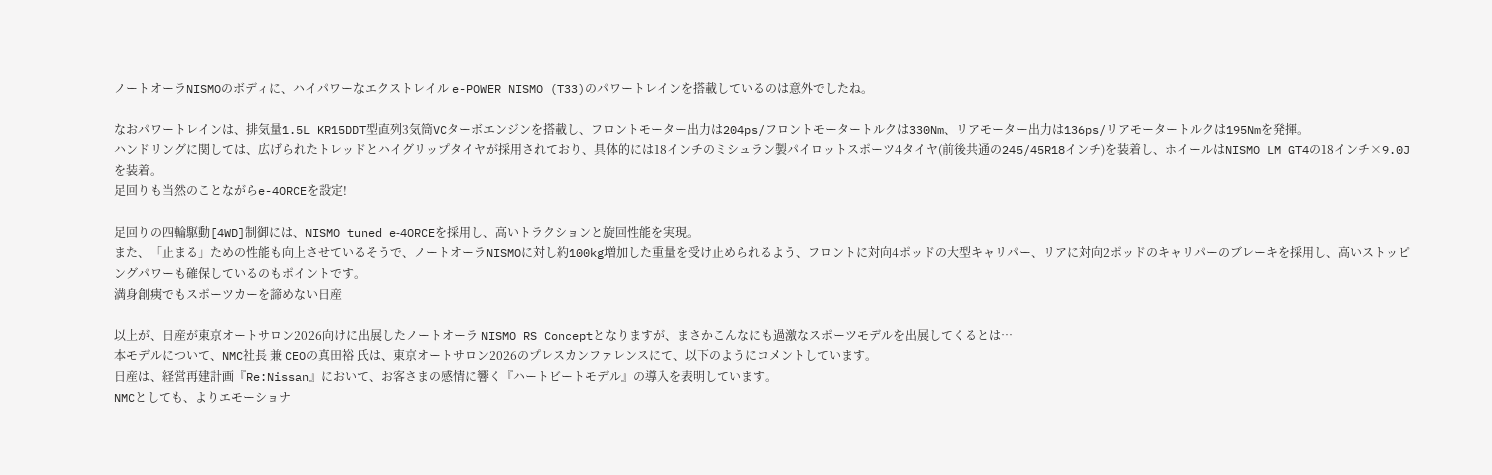ノートオーラNISMOのボディに、ハイパワーなエクストレイル e-POWER NISMO (T33)のパワートレインを搭載しているのは意外でしたね。

なおパワートレインは、排気量1.5L KR15DDT型直列3気筒VCターボエンジンを搭載し、フロントモーター出力は204ps/フロントモータートルクは330Nm、リアモーター出力は136ps/リアモータートルクは195Nmを発揮。
ハンドリングに関しては、広げられたトレッドとハイグリップタイヤが採用されており、具体的には18インチのミシュラン製パイロットスポーツ4タイヤ(前後共通の245/45R18インチ)を装着し、ホイールはNISMO LM GT4の18インチ×9.0Jを装着。
足回りも当然のことながらe-4ORCEを設定!

足回りの四輪駆動[4WD]制御には、NISMO tuned e‑4ORCEを採用し、高いトラクションと旋回性能を実現。
また、「止まる」ための性能も向上させているそうで、ノートオーラNISMOに対し約100kg増加した重量を受け止められるよう、フロントに対向4ポッドの大型キャリパー、リアに対向2ポッドのキャリパーのブレーキを採用し、高いストッピングパワーも確保しているのもポイントです。
満身創痍でもスポーツカーを諦めない日産

以上が、日産が東京オートサロン2026向けに出展したノートオーラ NISMO RS Conceptとなりますが、まさかこんなにも過激なスポーツモデルを出展してくるとは…
本モデルについて、NMC社長 兼 CEOの真田裕 氏は、東京オートサロン2026のプレスカンファレンスにて、以下のようにコメントしています。
日産は、経営再建計画『Re:Nissan』において、お客さまの感情に響く『ハートビートモデル』の導入を表明しています。
NMCとしても、よりエモーショナ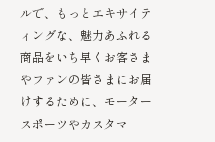ルで、もっとエキサイティングな、魅力あふれる商品をいち早くお客さまやファンの皆さまにお届けするために、モータースポーツやカスタマ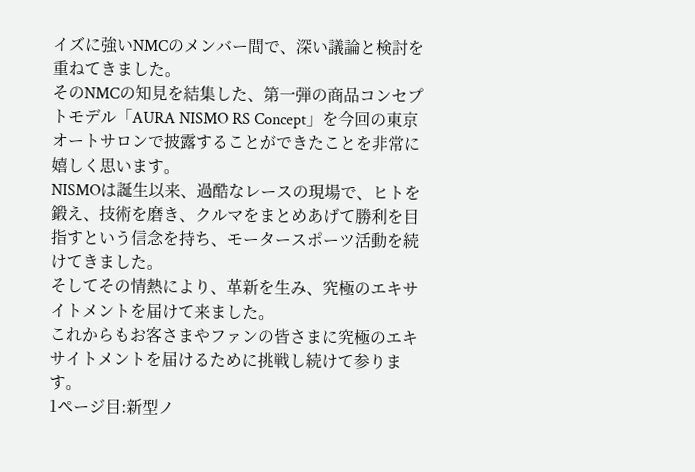イズに強いNMCのメンバー間で、深い議論と検討を重ねてきました。
そのNMCの知見を結集した、第一弾の商品コンセプトモデル「AURA NISMO RS Concept」を今回の東京オートサロンで披露することができたことを非常に嬉しく思います。
NISMOは誕生以来、過酷なレースの現場で、ヒトを鍛え、技術を磨き、クルマをまとめあげて勝利を目指すという信念を持ち、モータースポーツ活動を続けてきました。
そしてその情熱により、革新を生み、究極のエキサイトメントを届けて来ました。
これからもお客さまやファンの皆さまに究極のエキサイトメントを届けるために挑戦し続けて参ります。
1ページ目:新型ノ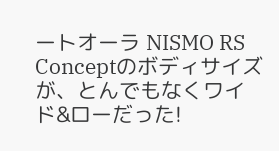ートオーラ NISMO RS Conceptのボディサイズが、とんでもなくワイド&ローだった!